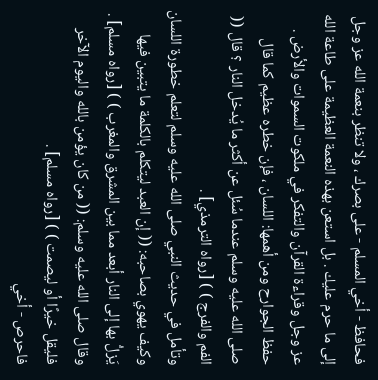فحافظ - أخي المسلم - على بصرك ، ولا تنظر بنعمة الله عز وجل إلى ما حرم عليك . بل استعن بهذه النعمة العظيمة على طاعة الله عز وجل وقراءة القرآن والتفكر في ملكوت السموات والأرض .
حفظ الجوارح ومن أهمها: اللسان ، فإن خطره عظيم كما قال صلى الله عليه وسلم عندما سُئل عن أكثر ما يُدخل النار ؟ قال (( الفم والفرج ) ) [رواه الترمذي] .
وتأمل في حديث النبي صلى الله عليه وسلم لتعلم خطورة اللسان وكيف يهوي بصاحبه: (( إن العبد ليتكلم بالكلمة ما يتبين فيها يَزلُّ بها إلى النار أبعد مما بين المشرق والمغرب ) ) [رواه مسلم] .
وقال صلى الله عليه وسلم: (( من كان يؤمن بالله واليوم الآخر فليقل خيرًا أو ليصمت ) ) [رواه مسلم] .
فاحرص - أخي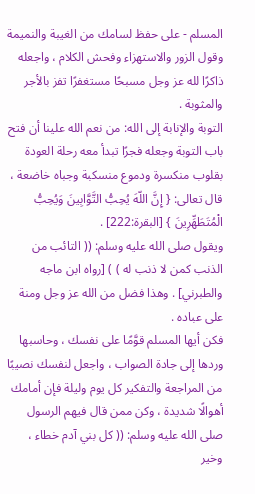المسلم - على حفظ لسامك من الغيبة والنميمة وقول الزور والاستهزاء وفحش الكلام ، واجعله ذاكرًا لله عز وجل مسبحًا مستغفرًا تفز بالأجر والمثوبة .
التوبة والإنابة إلى الله: من نعم الله علينا أن فتح باب التوبة وجعله فجرًا تبدأ معه رحلة العودة بقلوب منكسرة ودموع منسكبة وجباه خاضعة ، قال تعالى: { إِنَّ اللّهَ يُحِبُّ التَّوَّابِينَ وَيُحِبُّ الْمُتَطَهِّرِينَ } [البقرة:222] .
ويقول صلى الله عليه وسلم: (( التائب من الذنب كمن لا ذنب له ) ) [رواه ابن ماجه والطبرني] . وهذا فضل من الله عز وجل ومنة على عباده .
فكن أيها المسلم قوَّمًا على نفسك ، وحاسبها وردها إلى جادة الصواب ، واجعل لنفسك نصيبًا من المراجعة والتفكير كل يوم وليلة فإن أمامك أهوالًا شديدة ، وكن ممن قال فيهم الرسول صلى الله عليه وسلم: (( كل بني آدم خطاء ، وخير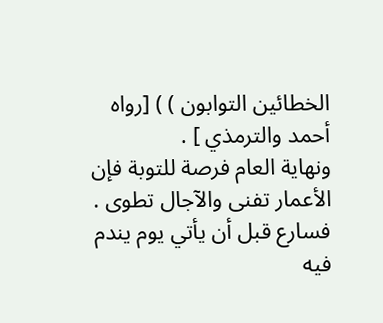الخطائين التوابون ) ) [رواه أحمد والترمذي ] .
ونهاية العام فرصة للتوبة فإن الأعمار تفنى والآجال تطوى .
فسارع قبل أن يأتي يوم يندم فيه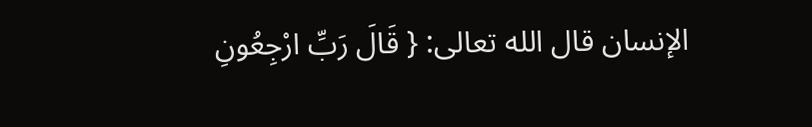الإنسان قال الله تعالى: { قَالَ رَبِّ ارْجِعُونِ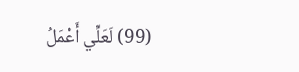(99) لَعَلِّي أَعْمَلُ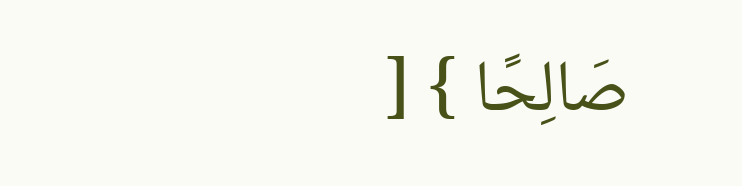صَالِحًا } [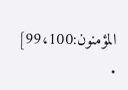المؤمنون:99،100] .